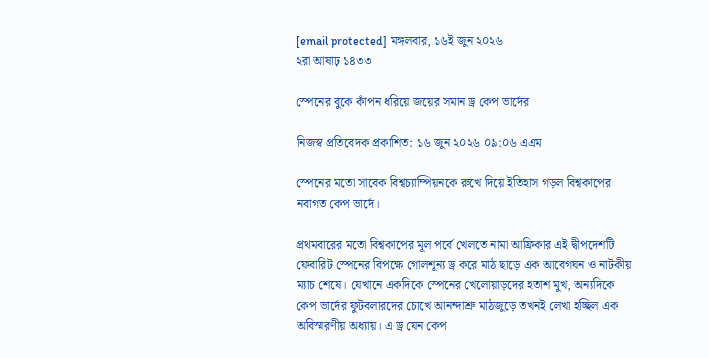[email protected] মঙ্গলবার, ১৬ই জুন ২০২৬
২রা আষাঢ় ১৪৩৩

স্পেনের বুকে কাঁপন ধরিয়ে জয়ের সমান ড্র কেপ ভার্দের

নিজস্ব প্রতিবেদক প্রকাশিত: ১৬ জুন ২০২৬ ০৯:০৬ এএম

স্পেনের মতো সাবেক বিশ্বচ্যাম্পিয়নকে রুখে দিয়ে ইতিহাস গড়ল বিশ্বকাপের নবাগত কেপ ভার্দে।

প্রথমবারের মতো বিশ্বকাপের মূল পর্বে খেলতে নামা আফ্রিকার এই দ্বীপদেশটি ফেবারিট স্পেনের বিপক্ষে গোলশূন্য ড্র করে মাঠ ছাড়ে এক আবেগঘন ও নাটকীয় ম্যাচ শেষে। যেখানে একদিকে স্পেনের খেলোয়াড়দের হতাশ মুখ, অন্যদিকে কেপ ভার্দের ফুটবলারদের চোখে আনন্দাশ্রু মাঠজুড়ে তখনই লেখা হচ্ছিল এক অবিস্মরণীয় অধ্যায়। এ ড্র যেন কেপ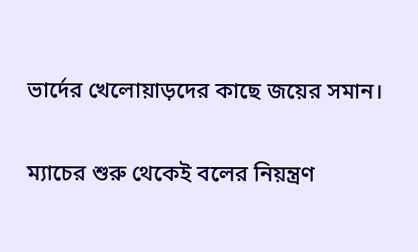ভার্দের খেলোয়াড়দের কাছে জয়ের সমান।

ম্যাচের শুরু থেকেই বলের নিয়ন্ত্রণ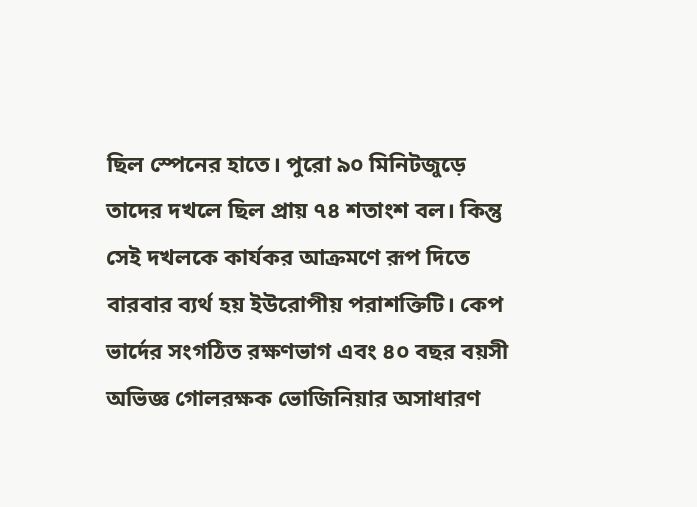ছিল স্পেনের হাতে। পুরো ৯০ মিনিটজুড়ে তাদের দখলে ছিল প্রায় ৭৪ শতাংশ বল। কিন্তু সেই দখলকে কার্যকর আক্রমণে রূপ দিতে বারবার ব্যর্থ হয় ইউরোপীয় পরাশক্তিটি। কেপ ভার্দের সংগঠিত রক্ষণভাগ এবং ৪০ বছর বয়সী অভিজ্ঞ গোলরক্ষক ভোজিনিয়ার অসাধারণ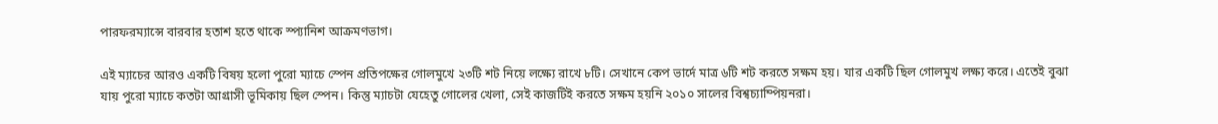পারফরম্যান্সে বারবার হতাশ হতে থাকে স্প্যানিশ আক্রমণভাগ।

এই ম্যাচের আরও একটি বিষয় হলো পুরো ম্যাচে স্পেন প্রতিপক্ষের গোলমুখে ২৩টি শট নিয়ে লক্ষ্যে রাখে ৮টি। সেখানে কেপ ভার্দে মাত্র ৬টি শট করতে সক্ষম হয়। যার একটি ছিল গোলমুখ লক্ষ্য করে। এতেই বুঝা যায় পুরো ম্যাচে কতটা আগ্রাসী ভূমিকায় ছিল স্পেন। কিন্তু ম্যাচটা যেহেতু গোলের খেলা, সেই কাজটিই করতে সক্ষম হয়নি ২০১০ সালের বিশ্বচ্যাম্পিয়নরা।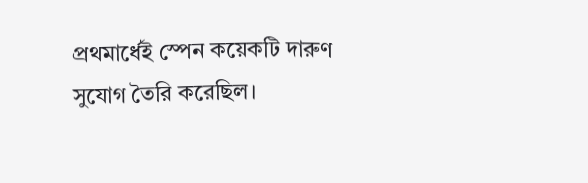প্রথমার্ধেই স্পেন কয়েকটি দারুণ সুযোগ তৈরি করেছিল।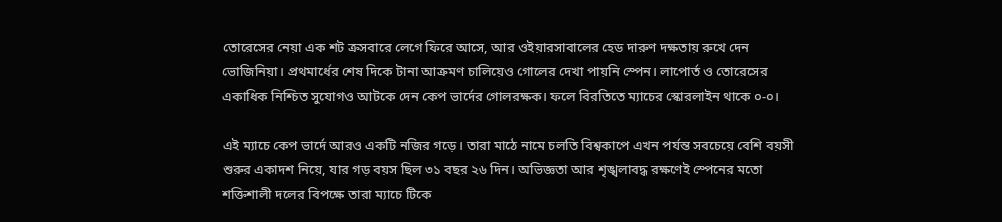তোরেসের নেয়া এক শট ক্রসবারে লেগে ফিরে আসে, আর ওইয়ারসাবালের হেড দারুণ দক্ষতায় রুখে দেন ভোজিনিয়া। প্রথমার্ধের শেষ দিকে টানা আক্রমণ চালিয়েও গোলের দেখা পায়নি স্পেন। লাপোর্ত ও তোরেসের একাধিক নিশ্চিত সুযোগও আটকে দেন কেপ ভার্দের গোলরক্ষক। ফলে বিরতিতে ম্যাচের স্কোরলাইন থাকে ০-০।

এই ম্যাচে কেপ ভার্দে আরও একটি নজির গড়ে। তারা মাঠে নামে চলতি বিশ্বকাপে এখন পর্যন্ত সবচেয়ে বেশি বয়সী শুরুর একাদশ নিয়ে, যার গড় বয়স ছিল ৩১ বছর ২৬ দিন। অভিজ্ঞতা আর শৃঙ্খলাবদ্ধ রক্ষণেই স্পেনের মতো শক্তিশালী দলের বিপক্ষে তারা ম্যাচে টিকে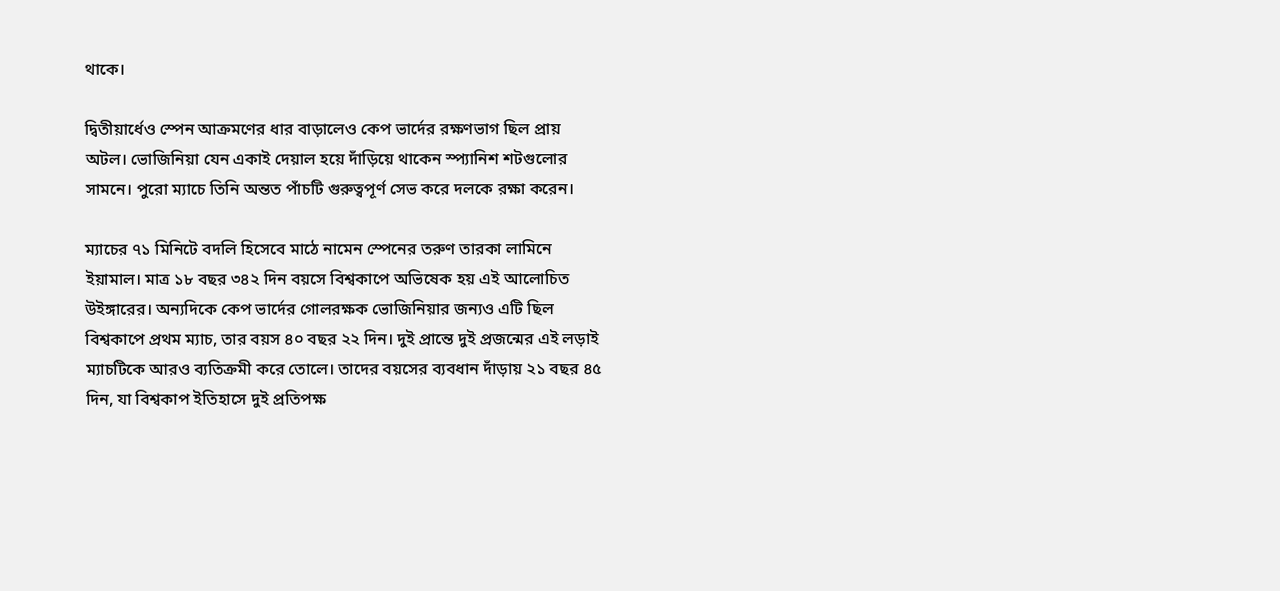থাকে।

দ্বিতীয়ার্ধেও স্পেন আক্রমণের ধার বাড়ালেও কেপ ভার্দের রক্ষণভাগ ছিল প্রায় অটল। ভোজিনিয়া যেন একাই দেয়াল হয়ে দাঁড়িয়ে থাকেন স্প্যানিশ শটগুলোর সামনে। পুরো ম্যাচে তিনি অন্তত পাঁচটি গুরুত্বপূর্ণ সেভ করে দলকে রক্ষা করেন।

ম্যাচের ৭১ মিনিটে বদলি হিসেবে মাঠে নামেন স্পেনের তরুণ তারকা লামিনে ইয়ামাল। মাত্র ১৮ বছর ৩৪২ দিন বয়সে বিশ্বকাপে অভিষেক হয় এই আলোচিত উইঙ্গারের। অন্যদিকে কেপ ভার্দের গোলরক্ষক ভোজিনিয়ার জন্যও এটি ছিল বিশ্বকাপে প্রথম ম্যাচ, তার বয়স ৪০ বছর ২২ দিন। দুই প্রান্তে দুই প্রজন্মের এই লড়াই ম্যাচটিকে আরও ব্যতিক্রমী করে তোলে। তাদের বয়সের ব্যবধান দাঁড়ায় ২১ বছর ৪৫ দিন, যা বিশ্বকাপ ইতিহাসে দুই প্রতিপক্ষ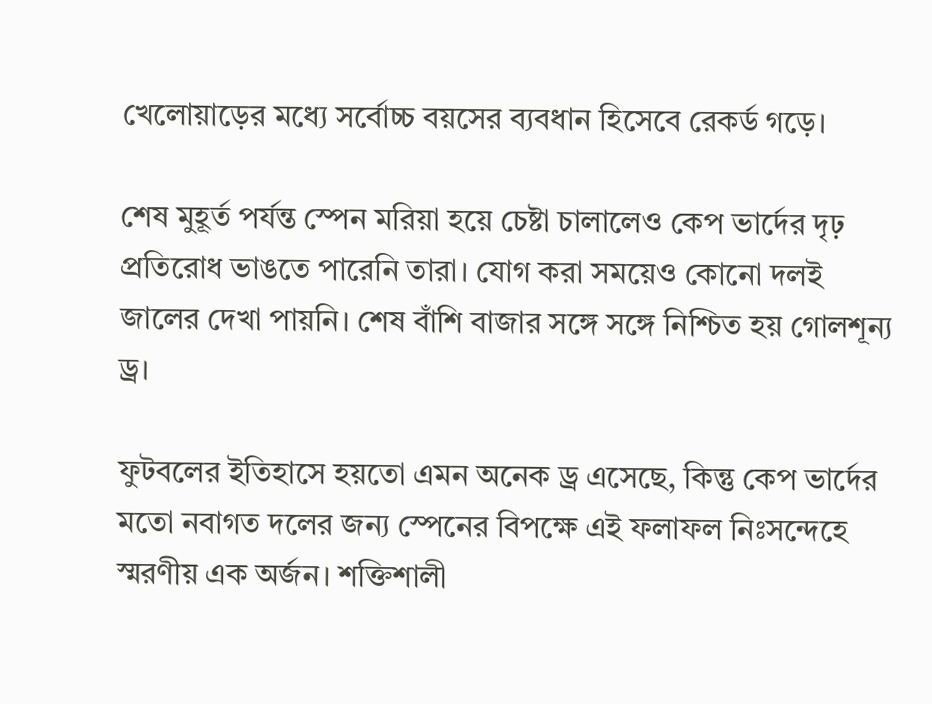খেলোয়াড়ের মধ্যে সর্বোচ্চ বয়সের ব্যবধান হিসেবে রেকর্ড গড়ে।

শেষ মুহূর্ত পর্যন্ত স্পেন মরিয়া হয়ে চেষ্টা চালালেও কেপ ভার্দের দৃঢ় প্রতিরোধ ভাঙতে পারেনি তারা। যোগ করা সময়েও কোনো দলই জালের দেখা পায়নি। শেষ বাঁশি বাজার সঙ্গে সঙ্গে নিশ্চিত হয় গোলশূন্য ড্র।

ফুটবলের ইতিহাসে হয়তো এমন অনেক ড্র এসেছে, কিন্তু কেপ ভার্দের মতো নবাগত দলের জন্য স্পেনের বিপক্ষে এই ফলাফল নিঃসন্দেহে স্মরণীয় এক অর্জন। শক্তিশালী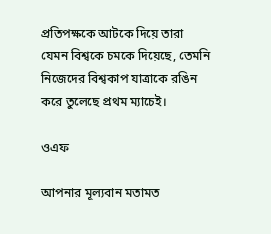প্রতিপক্ষকে আটকে দিয়ে তারা যেমন বিশ্বকে চমকে দিয়েছে, তেমনি নিজেদের বিশ্বকাপ যাত্রাকে রঙিন করে তুলেছে প্রথম ম্যাচেই।

ওএফ

আপনার মূল্যবান মতামত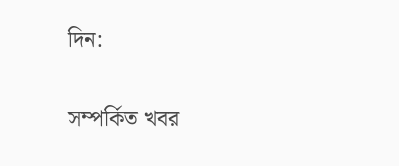দিন:

সম্পর্কিত খবর